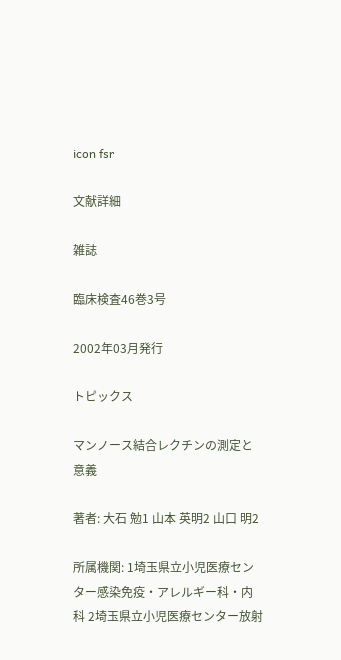icon fsr

文献詳細

雑誌

臨床検査46巻3号

2002年03月発行

トピックス

マンノース結合レクチンの測定と意義

著者: 大石 勉1 山本 英明2 山口 明2

所属機関: 1埼玉県立小児医療センター感染免疫・アレルギー科・内科 2埼玉県立小児医療センター放射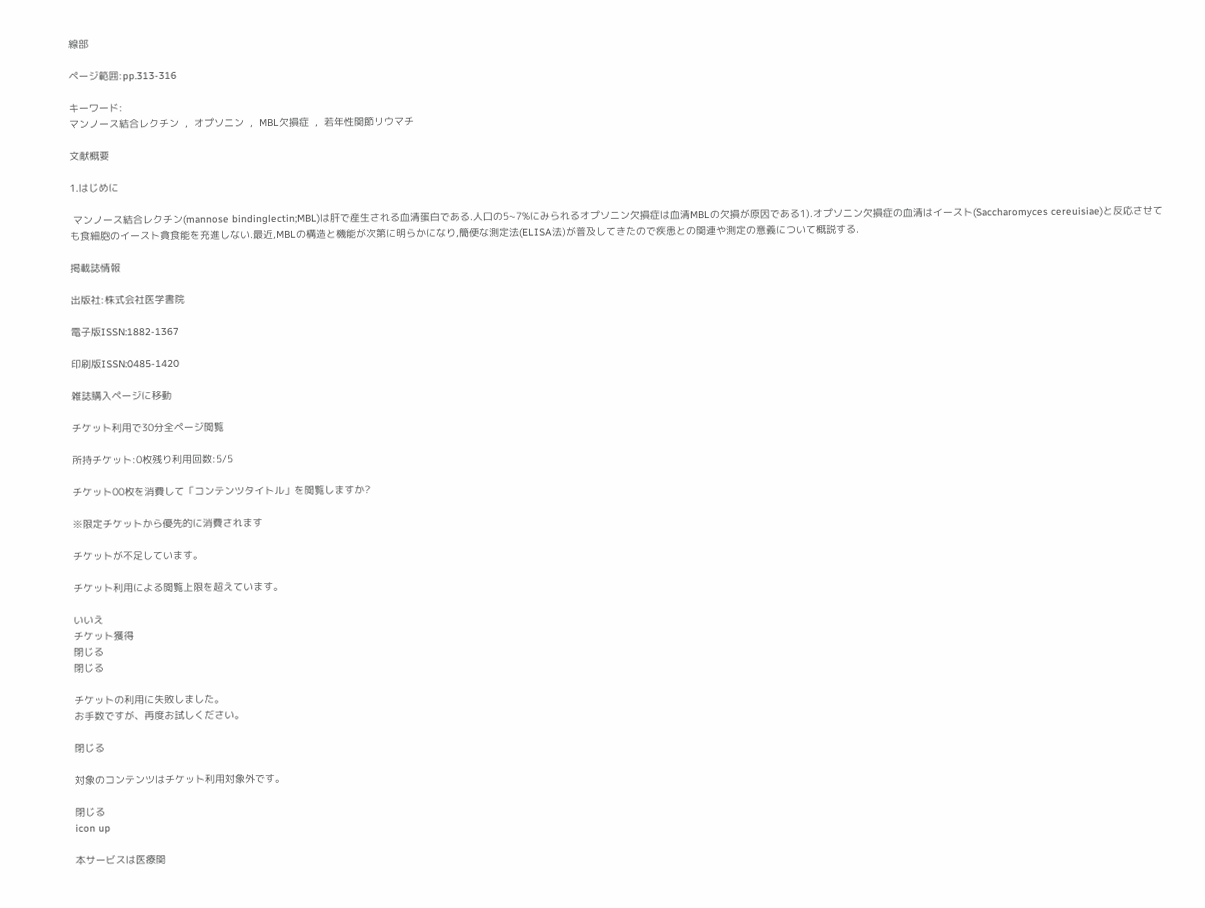線部

ページ範囲:pp.313-316

キーワード:
マンノース結合レクチン  ,  オプソニン  ,  MBL欠損症  ,  若年性関節リウマチ

文献概要

1.はじめに

 マンノース結合レクチン(mannose bindinglectin;MBL)は肝で産生される血清蛋白である.人口の5~7%にみられるオプソニン欠損症は血清MBLの欠損が原因である1).オプソニン欠損症の血清はイースト(Saccharomyces cereuisiae)と反応させても食細胞のイースト貪食能を充進しない.最近,MBLの構造と機能が次第に明らかになり,簡便な測定法(ELISA法)が普及してきたので疾患との関連や測定の意義について概説する.

掲載誌情報

出版社:株式会社医学書院

電子版ISSN:1882-1367

印刷版ISSN:0485-1420

雑誌購入ページに移動

チケット利用で30分全ページ閲覧

所持チケット:0枚残り利用回数:5/5

チケット00枚を消費して「コンテンツタイトル」を閲覧しますか?

※限定チケットから優先的に消費されます

チケットが不足しています。

チケット利用による閲覧上限を超えています。

いいえ
チケット獲得
閉じる
閉じる

チケットの利用に失敗しました。
お手数ですが、再度お試しください。

閉じる

対象のコンテンツはチケット利用対象外です。

閉じる
icon up

本サービスは医療関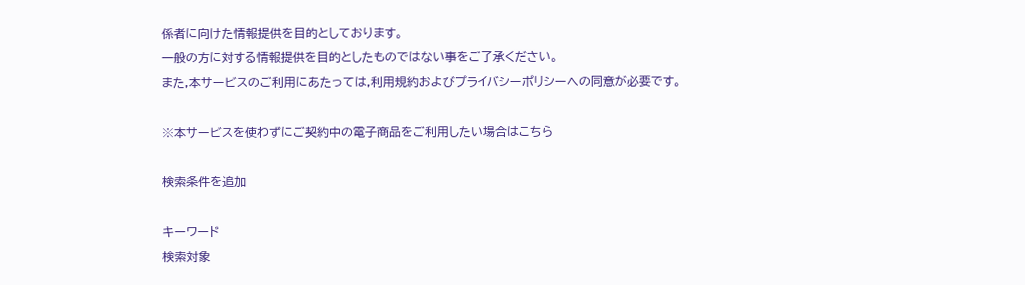係者に向けた情報提供を目的としております。
一般の方に対する情報提供を目的としたものではない事をご了承ください。
また,本サービスのご利用にあたっては,利用規約およびプライバシーポリシーへの同意が必要です。

※本サービスを使わずにご契約中の電子商品をご利用したい場合はこちら

検索条件を追加

キーワード
検索対象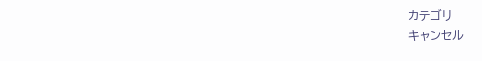カテゴリ
キャンセル